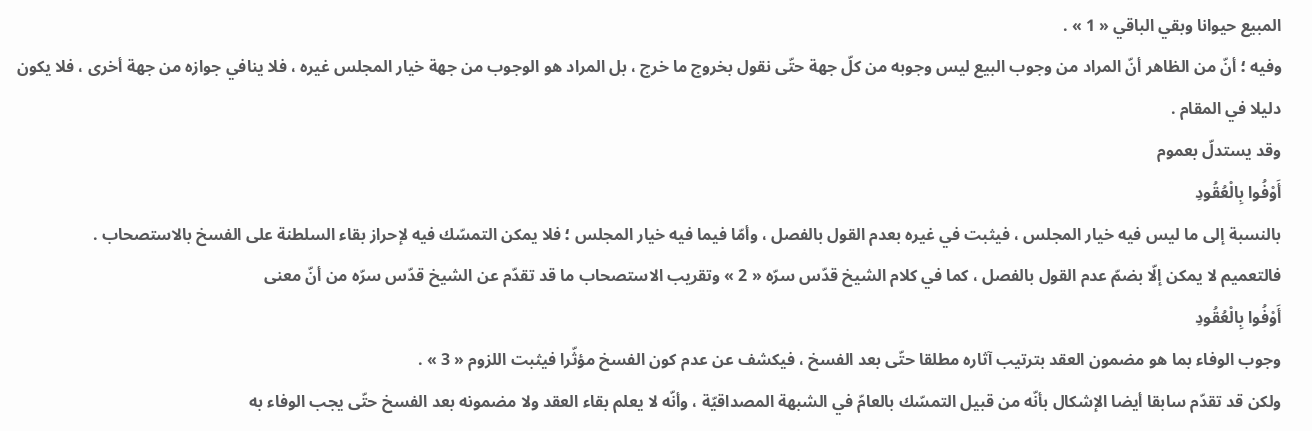المبيع حيوانا وبقي الباقي « 1 » .
وفيه ؛ أنّ من الظاهر أنّ المراد من وجوب البيع ليس وجوبه من كلّ جهة حتّى نقول بخروج ما خرج ، بل المراد هو الوجوب من جهة خيار المجلس غيره ، فلا ينافي جوازه من جهة أخرى ، فلا يكون دليلا في المقام .
وقد يستدلّ بعموم
أَوْفُوا بِالْعُقُودِ
بالنسبة إلى ما ليس فيه خيار المجلس ، فيثبت في غيره بعدم القول بالفصل ، وأمّا فيما فيه خيار المجلس ؛ فلا يمكن التمسّك فيه لإحراز بقاء السلطنة على الفسخ بالاستصحاب .
فالتعميم لا يمكن إلّا بضمّ عدم القول بالفصل ، كما في كلام الشيخ قدّس سرّه « 2 » وتقريب الاستصحاب ما قد تقدّم عن الشيخ قدّس سرّه من أنّ معنى
أَوْفُوا بِالْعُقُودِ
وجوب الوفاء بما هو مضمون العقد بترتيب آثاره مطلقا حتّى بعد الفسخ ، فيكشف عن عدم كون الفسخ مؤثّرا فيثبت اللزوم « 3 » .
ولكن قد تقدّم سابقا أيضا الإشكال بأنّه من قبيل التمسّك بالعامّ في الشبهة المصداقيّة ، وأنّه لا يعلم بقاء العقد ولا مضمونه بعد الفسخ حتّى يجب الوفاء به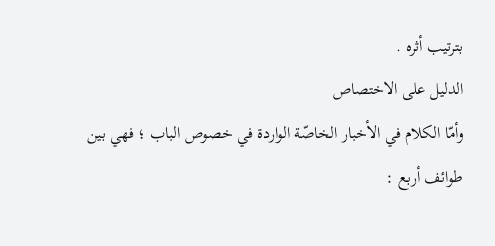بترتيب أثره .
الدليل على الاختصاص
وأمّا الكلام في الأخبار الخاصّة الواردة في خصوص الباب ؛ فهي بين طوائف أربع :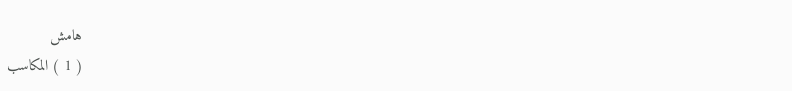هامش
( 1 ) المكاسب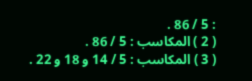: 5 / 86 .
( 2 ) المكاسب : 5 / 86 .
( 3 ) المكاسب : 5 / 14 و 18 و 22 .